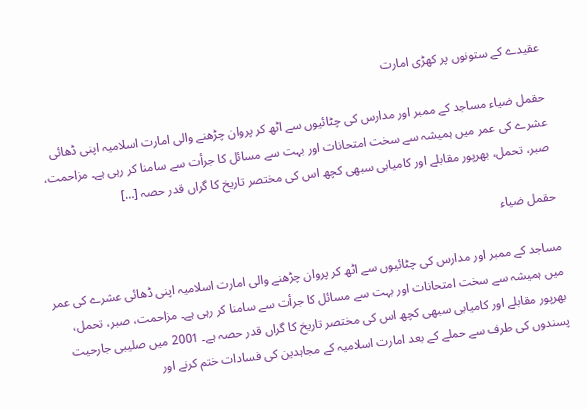عقیدے کے ستونوں پر کھڑی امارت

حقمل ضیاء مساجد کے ممبر اور مدارس کی چٹائیوں سے اٹھ کر پروان چڑھنے والی امارت اسلامیہ اپنی ڈھائی عشرے کی عمر میں ہمیشہ سے سخت امتحانات اور بہت سے مسائل کا جرأت سے سامنا کر رہی ہے۔ مزاحمت، صبر، تحمل، بھرپور مقابلے اور کامیابی سبھی کچھ اس کی مختصر تاریخ کا گراں قدر حصہ […]

حقمل ضیاء

مساجد کے ممبر اور مدارس کی چٹائیوں سے اٹھ کر پروان چڑھنے والی امارت اسلامیہ اپنی ڈھائی عشرے کی عمر میں ہمیشہ سے سخت امتحانات اور بہت سے مسائل کا جرأت سے سامنا کر رہی ہے۔ مزاحمت، صبر، تحمل، بھرپور مقابلے اور کامیابی سبھی کچھ اس کی مختصر تاریخ کا گراں قدر حصہ ہے۔ 2001 میں صلیبی جارحیت پسندوں کی طرف سے حملے کے بعد امارت اسلامیہ کے مجاہدین کی فسادات ختم کرنے اور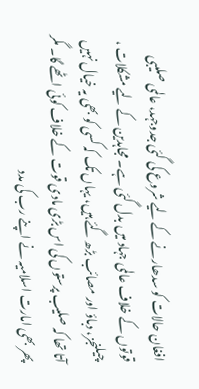افغان حالات کو سدھارنے کے لیے شروع کی گئی جدوجہد، عالمی صلیبی قوتوں کے خلاف عالمی جہاد میں بدل گئی ہے۔ مجاہدین کے لیے مشکلات ، چیلنجز، دباؤ اور مصائب بڑھ گئے ہیں، یہاں تک کہ کسی کو بھی یہ خیال نہیں آتا تھا کہ صلیب پرستوں کی اس بڑی مادی قوت کے خلاف کوئی اٹھے گا۔ مگر پھر بھی امارت اسلامیہ نے اپنے رب کی مدد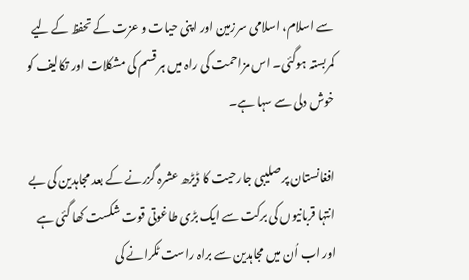سے اسلام، اسلامی سرزمین اور اپنی حیات و عزت کے تحفظ کے لیے کمربستہ ہوگئی۔ اس مزاحمت کی راہ میں ہر قسم کی مشکلات اور تکالیف کو خوش دلی سے سہا ہے۔

افغانستان پر صلیبی جارحیت کا ڈیڑھ عشرہ گزرنے کے بعد مجاہدین کی بے انتہا قربانیوں کی برکت سے ایک بڑی طاغوتی قوت شکست کھا گئی ہے اور اب اُن میں مجاہدین سے براہ راست ٹکرانے کی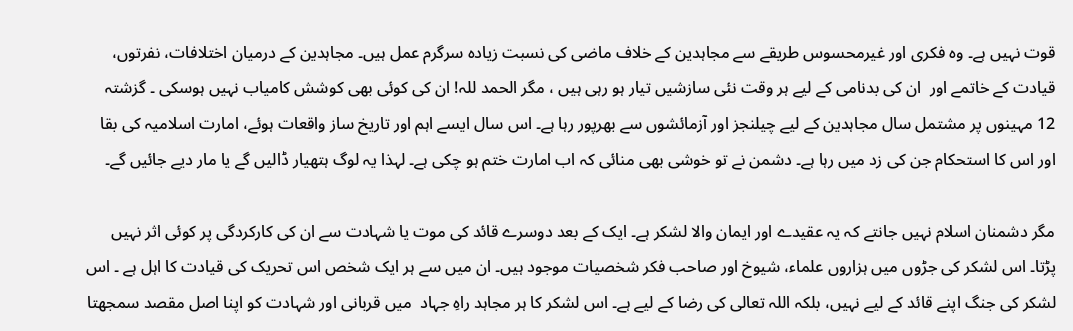قوت نہیں ہے۔ وہ فکری اور غیرمحسوس طریقے سے مجاہدین کے خلاف ماضی کی نسبت زیادہ سرگرم عمل ہیں۔ مجاہدین کے درمیان اختلافات، نفرتوں، قیادت کے خاتمے اور  ان کی بدنامی کے لیے ہر وقت نئی سازشیں تیار ہو رہی ہیں ، مگر الحمد للہ! ان کی کوئی بھی کوشش کامیاب نہیں ہوسکی ۔ گزشتہ 12 مہینوں پر مشتمل سال مجاہدین کے لیے چیلنجز اور آزمائشوں سے بھرپور رہا ہے۔ اس سال ایسے اہم اور تاریخ ساز واقعات ہوئے، امارت اسلامیہ کی بقا اور اس کا استحکام جن کی زد میں رہا ہے۔ دشمن نے تو خوشی بھی منائی کہ اب امارت ختم ہو چکی ہے۔ لہذا یہ لوگ ہتھیار ڈالیں گے یا مار دیے جائیں گے۔

مگر دشمنان اسلام نہیں جانتے کہ یہ عقیدے اور ایمان والا لشکر ہے۔ ایک کے بعد دوسرے قائد کی موت یا شہادت سے ان کی کارکردگی پر کوئی اثر نہیں پڑتا۔ اس لشکر کی جڑوں میں ہزاروں علماء، شیوخ اور صاحب فکر شخصیات موجود ہیں۔ ان میں سے ہر ایک شخص اس تحریک کی قیادت کا اہل ہے ۔ اس لشکر کی جنگ اپنے قائد کے لیے نہیں، بلکہ اللہ تعالی کی رضا کے لیے ہے۔ اس لشکر کا ہر مجاہد راہِ جہاد  میں قربانی اور شہادت کو اپنا اصل مقصد سمجھتا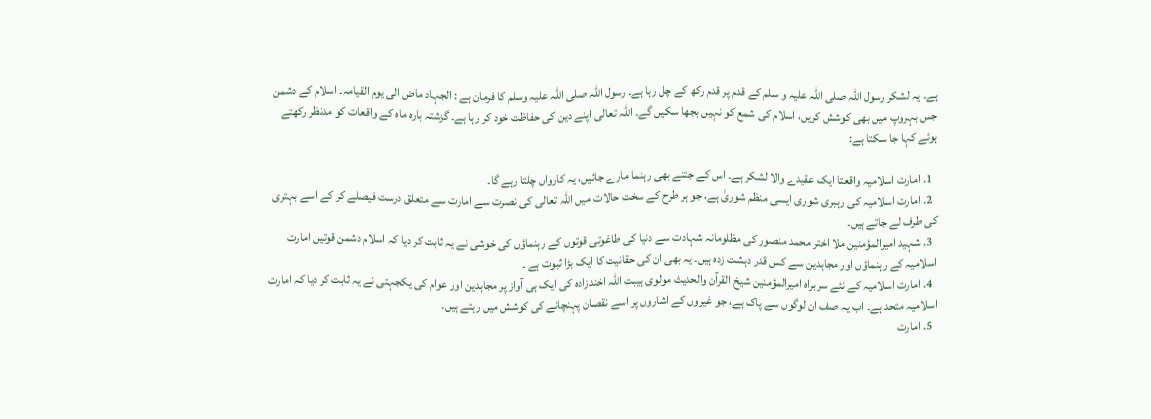ہے۔ یہ لشکر رسول اللہ صلی اللہ علیہ و سلم کے قدم پر قدم رکھ کے چل رہا ہے۔ رسول اللہ صلی اللہ علیہ وسلم کا فرمان ہے : الجہاد ماض الی یوم القیامہ۔ اسلام کے دشمن جس بہروپ میں بھی کوشش کریں، اسلام کی شمع کو نہیں بجھا سکیں گے۔ اللہ تعالی اپنے دین کی حفاظت خود کر رہا ہے۔ گزشتہ بارہ ماہ کے واقعات کو مدنظر رکھتے ہوئے کہا جا سکتا ہے:

  1. امارت اسلامیہ واقعتا ایک عقیدے والا لشکر ہے۔ اس کے جتنے بھی رہنما مارے جائیں، یہ کارواں چلتا رہے گا۔
  2. امارت اسلامیہ کی رہبری شوری ایسی منظم شوریٰ ہے، جو ہر طرح کے سخت حالات میں اللہ تعالی کی نصرت سے امارت سے متعلق درست فیصلے کر کے اسے بہتری کی طرف لے جاتے ہیں۔
  3. شہید امیرالمؤمنین ملا اختر محمد منصور کی مظلومانہ شہادت سے دنیا کی طاغوتی قوتوں کے رہنماؤں کی خوشی نے یہ ثابت کر دیا کہ اسلام دشمن قوتیں امارت اسلامیہ کے رہنماؤں اور مجاہدین سے کس قدر دہشت زدہ ہیں۔ یہ بھی ان کی حقانیت کا ایک بڑا ثبوت ہے ۔
  4. امارت اسلامیہ کے نئے سربراہ امیرالمؤمنین شیخ القرآن والحدیث مولوی ہیبت اللہ اخندزادہ کی ایک ہی آواز پر مجاہدین اور عوام کی یکجہتی نے یہ ثابت کر دیا کہ امارت اسلامیہ متحد ہے۔ اب یہ صف ان لوگوں سے پاک ہے، جو غیروں کے اشاروں پر اسے نقصان پہنچانے کی کوشش میں رہتے ہیں۔
  5. امارت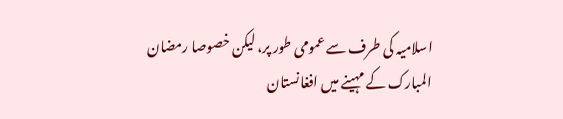اسلامیہ کی طرف سے عمومی طور پر، لیکن خصوصا رمضان المبارک کے مہینے میں افغانستان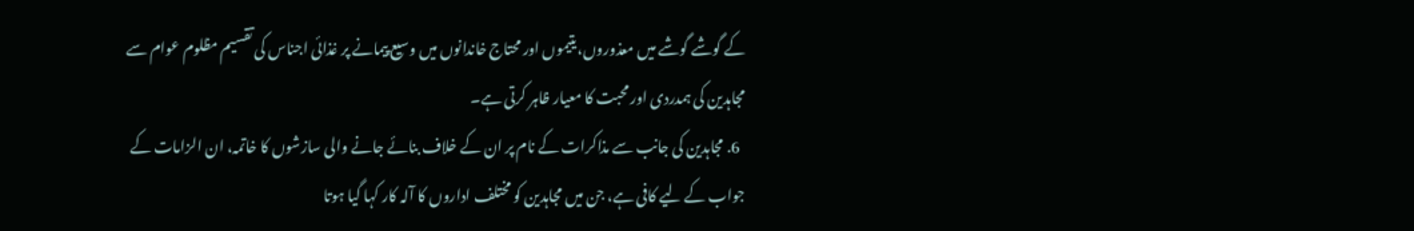کے گوشے گوشے میں معذوروں،یتیموں اور محتاج خاندانوں میں وسیع پیمانے پر غذائی اجناس کی تقسیم مظلوم عوام سے مجاہدین کی ہمدردی اور محبت کا معیار ظاہر کرتی ہے۔
  6. مجاہدین کی جانب سے مذاکرات کے نام پر ان کے خلاف بنائے جانے والی سازشوں کا خاتمہ، ان الزامات کے جواب کے لیے کافی ہے، جن میں مجاہدین کو مختلف اداروں کا آلہ کار کہا گیا ہوتا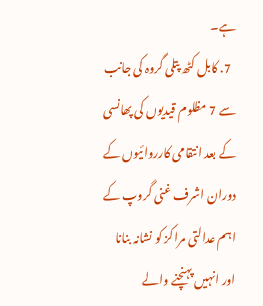ہے۔
  7. کابل کٹھ پتلی گروہ کی جانب سے 7 مظلوم قیدیوں کی پھانسی کے بعد انتقامی کارروائیوں کے دوران اشرف غنی گروپ کے اہم عدالتی مراکز کو نشانہ بنانا اور انہیں پہنچنے والے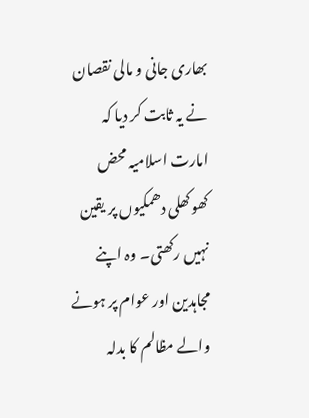بھاری جانی و مالی نقصان نے یہ ثابت کر دیا کہ امارت اسلامیہ محض کھوکھلی دھمکیوں پر یقین نہیں رکھتی۔ وہ اپنے مجاہدین اور عوام پر ہونے والے مظالم کا بدلہ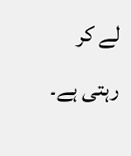لے کر رہتی ہے۔